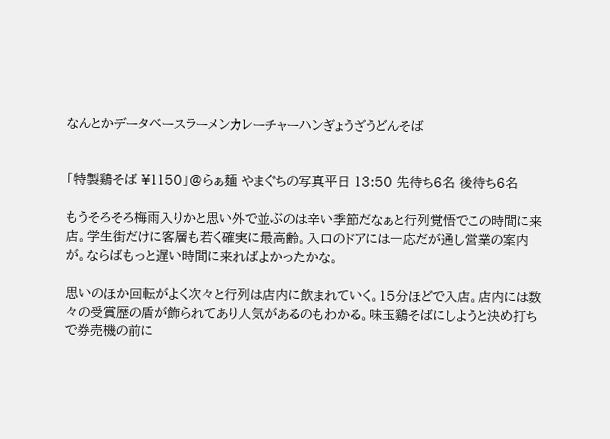なんとかデータベースラーメンカレーチャーハンぎょうざうどんそば


「特製鷄そば ¥1150」@らぁ麺 やまぐちの写真平日 13:50 先待ち6名 後待ち6名

もうそろそろ梅雨入りかと思い外で並ぶのは辛い季節だなぁと行列覚悟でこの時間に来店。学生街だけに客層も若く確実に最高齢。入口のドアには一応だが通し営業の案内が。ならばもっと遅い時間に来ればよかったかな。

思いのほか回転がよく次々と行列は店内に飲まれていく。15分ほどで入店。店内には数々の受賞歴の盾が飾られてあり人気があるのもわかる。味玉鷄そばにしようと決め打ちで券売機の前に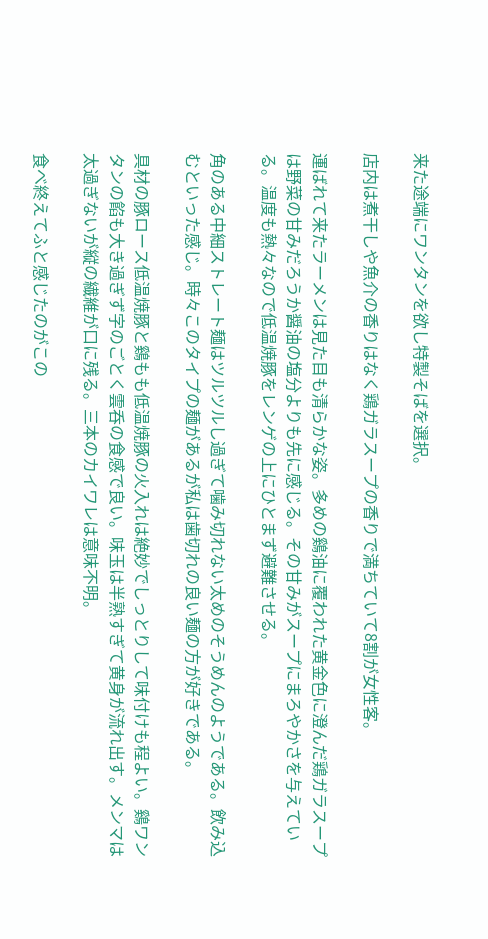来た途端にワンタンを欲し特製そばを選択。

店内は煮干しや魚介の香りはなく鶏ガラスープの香りで満ちていて8割が女性客。

運ばれて来たラーメンは見た目も清らかな姿。多めの鷄油に覆われた黄金色に澄んだ鶏ガラスープは野菜の甘みだろうか醤油の塩分よりも先に感じる。その甘みがスープにまろやかさを与えている。温度も熱々なので低温焼豚をレンゲの上にひとまず避難させる。

角のある中細ストレート麺はツルツルし過ぎて噛み切れない太めのそうめんのようである。飲み込むといった感じ。時々このタイプの麺があるが私は歯切れの良い麺の方が好きである。

具材の豚ロース低温焼豚と鷄もも低温焼豚の火入れは絶妙でしっとりして味付けも程よい。鷄ワンタンの餡も大き過ぎず字のごとく雲呑の食感で良い。味玉は半熟すぎて黄身が流れ出す。メンマは太過ぎないが縦の繊維が口に残る。三本のカイワレは意味不明。

食べ終えてふと感じたのがこの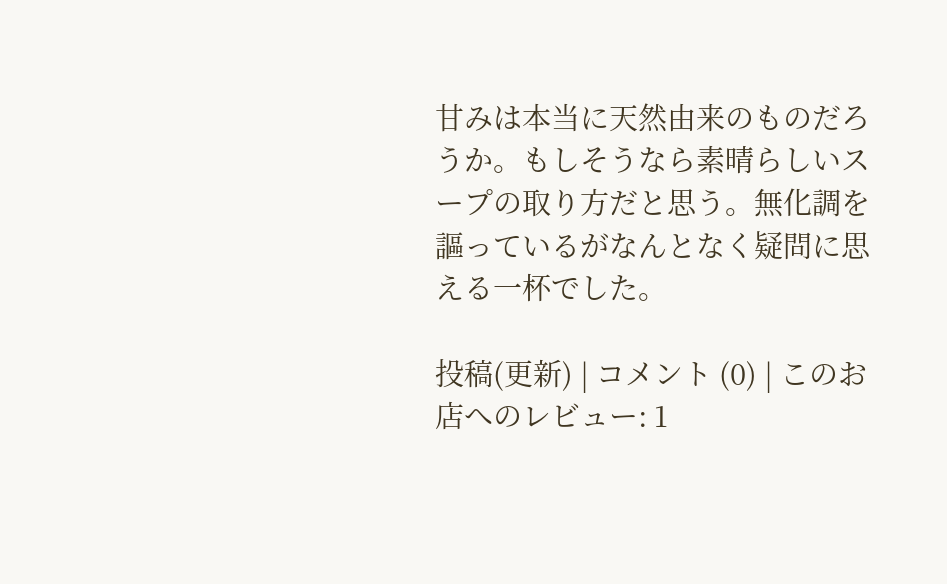甘みは本当に天然由来のものだろうか。もしそうなら素晴らしいスープの取り方だと思う。無化調を謳っているがなんとなく疑問に思える一杯でした。

投稿(更新) | コメント (0) | このお店へのレビュー: 1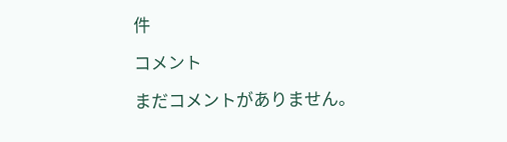件

コメント

まだコメントがありません。